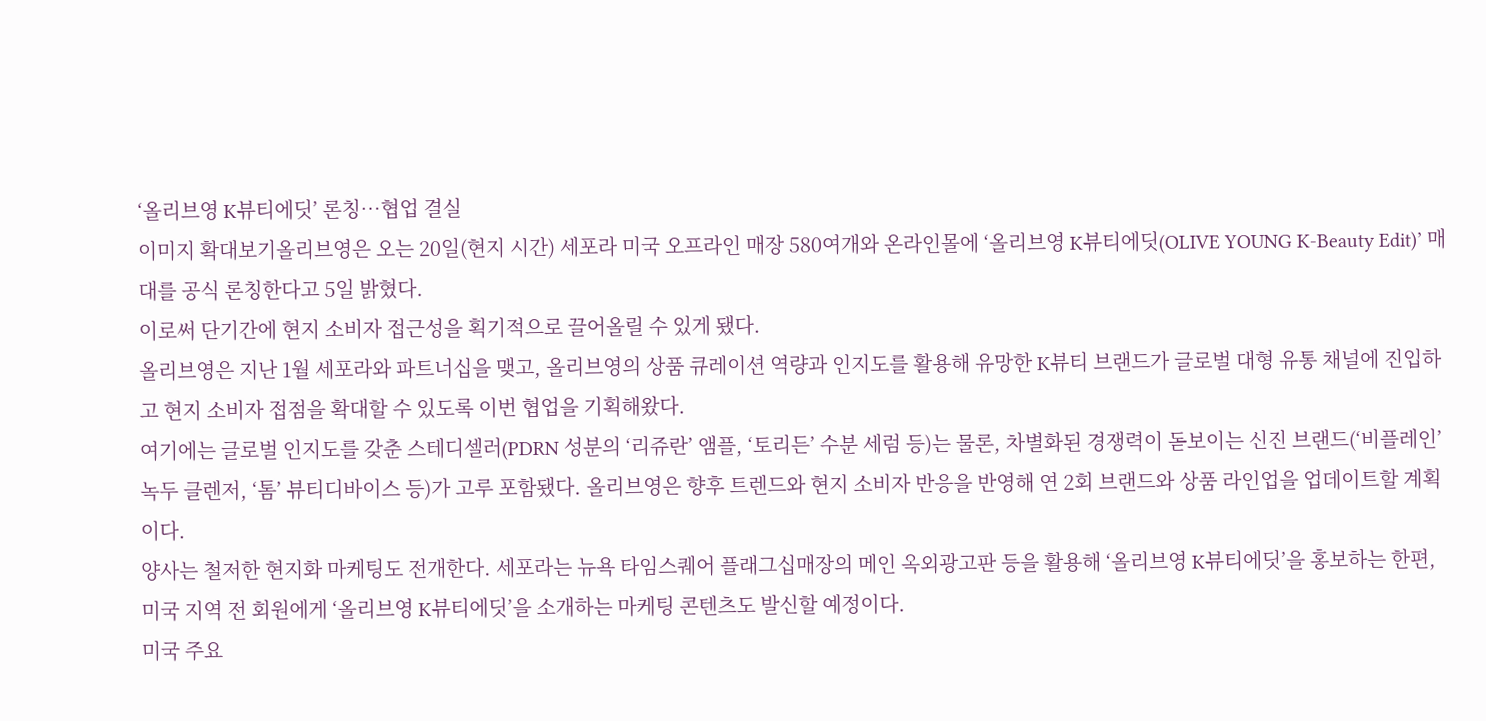‘올리브영 K뷰티에딧’ 론칭…협업 결실
이미지 확대보기올리브영은 오는 20일(현지 시간) 세포라 미국 오프라인 매장 580여개와 온라인몰에 ‘올리브영 K뷰티에딧(OLIVE YOUNG K-Beauty Edit)’ 매대를 공식 론칭한다고 5일 밝혔다.
이로써 단기간에 현지 소비자 접근성을 획기적으로 끌어올릴 수 있게 됐다.
올리브영은 지난 1월 세포라와 파트너십을 맺고, 올리브영의 상품 큐레이션 역량과 인지도를 활용해 유망한 K뷰티 브랜드가 글로벌 대형 유통 채널에 진입하고 현지 소비자 접점을 확대할 수 있도록 이번 협업을 기획해왔다.
여기에는 글로벌 인지도를 갖춘 스테디셀러(PDRN 성분의 ‘리쥬란’ 앰플, ‘토리든’ 수분 세럼 등)는 물론, 차별화된 경쟁력이 돋보이는 신진 브랜드(‘비플레인’ 녹두 클렌저, ‘톰’ 뷰티디바이스 등)가 고루 포함됐다. 올리브영은 향후 트렌드와 현지 소비자 반응을 반영해 연 2회 브랜드와 상품 라인업을 업데이트할 계획이다.
양사는 철저한 현지화 마케팅도 전개한다. 세포라는 뉴욕 타임스퀘어 플래그십매장의 메인 옥외광고판 등을 활용해 ‘올리브영 K뷰티에딧’을 홍보하는 한편, 미국 지역 전 회원에게 ‘올리브영 K뷰티에딧’을 소개하는 마케팅 콘텐츠도 발신할 예정이다.
미국 주요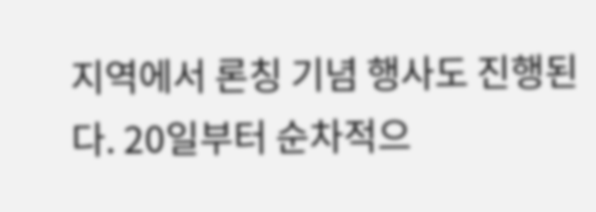지역에서 론칭 기념 행사도 진행된다. 20일부터 순차적으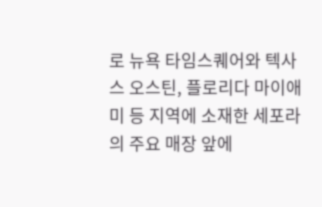로 뉴욕 타임스퀘어와 텍사스 오스틴, 플로리다 마이애미 등 지역에 소재한 세포라의 주요 매장 앞에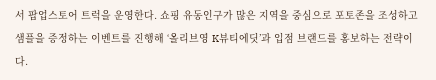서 팝업스토어 트럭을 운영한다. 쇼핑 유동인구가 많은 지역을 중심으로 포토존을 조성하고 샘플을 증정하는 이벤트를 진행해 ‘올리브영 K뷰티에딧’과 입점 브랜드를 홍보하는 전략이다.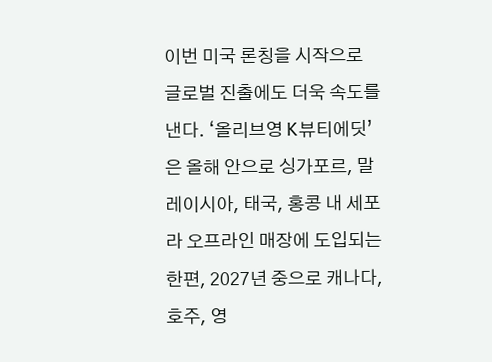이번 미국 론칭을 시작으로 글로벌 진출에도 더욱 속도를 낸다. ‘올리브영 K뷰티에딧’은 올해 안으로 싱가포르, 말레이시아, 태국, 홍콩 내 세포라 오프라인 매장에 도입되는 한편, 2027년 중으로 캐나다, 호주, 영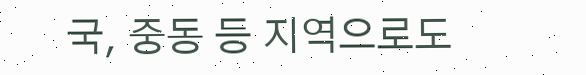국, 중동 등 지역으로도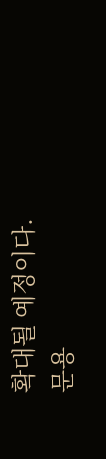확대될 예정이다.
문용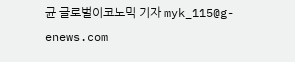균 글로벌이코노믹 기자 myk_115@g-enews.com